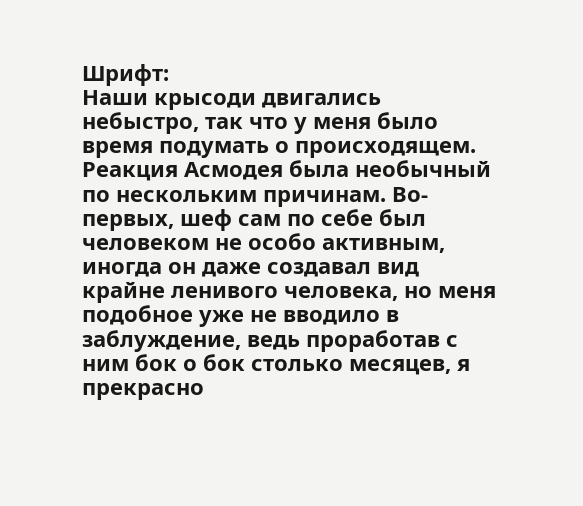Шрифт:
Наши крысоди двигались небыстро, так что у меня было время подумать о происходящем. Реакция Асмодея была необычный по нескольким причинам. Во-первых, шеф сам по себе был человеком не особо активным, иногда он даже создавал вид крайне ленивого человека, но меня подобное уже не вводило в заблуждение, ведь проработав с ним бок о бок столько месяцев, я прекрасно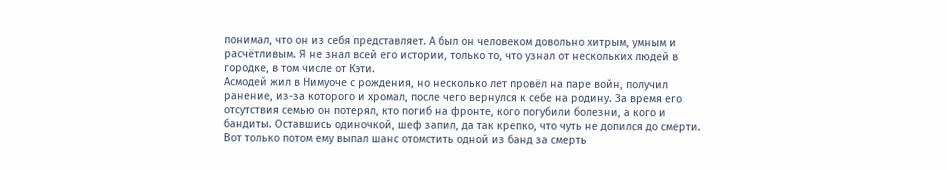понимал, что он из себя представляет. А был он человеком довольно хитрым, умным и расчётливым. Я не знал всей его истории, только то, что узнал от нескольких людей в городке, в том числе от Кэти.
Асмодей жил в Нимуоче с рождения, но несколько лет провёл на паре войн, получил ранение, из-за которого и хромал, после чего вернулся к себе на родину. За время его отсутствия семью он потерял, кто погиб на фронте, кого погубили болезни, а кого и бандиты. Оставшись одиночкой, шеф запил, да так крепко, что чуть не допился до смерти. Вот только потом ему выпал шанс отомстить одной из банд за смерть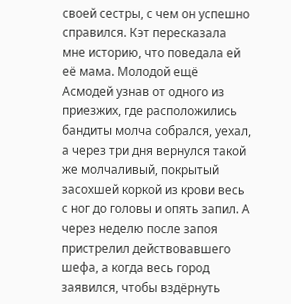своей сестры, с чем он успешно справился. Кэт пересказала мне историю, что поведала ей её мама. Молодой ещё Асмодей узнав от одного из приезжих, где расположились бандиты молча собрался, уехал, а через три дня вернулся такой же молчаливый, покрытый засохшей коркой из крови весь с ног до головы и опять запил. А через неделю после запоя пристрелил действовавшего шефа, а когда весь город заявился, чтобы вздёрнуть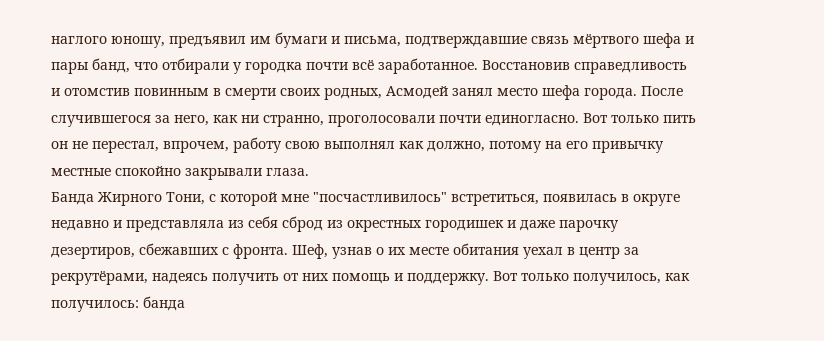наглого юношу, предъявил им бумаги и письма, подтверждавшие связь мёртвого шефа и пары банд, что отбирали у городка почти всё заработанное. Восстановив справедливость и отомстив повинным в смерти своих родных, Асмодей занял место шефа города. После случившегося за него, как ни странно, проголосовали почти единогласно. Вот только пить он не перестал, впрочем, работу свою выполнял как должно, потому на его привычку местные спокойно закрывали глаза.
Банда Жирного Тони, с которой мне "посчастливилось" встретиться, появилась в округе недавно и представляла из себя сброд из окрестных городишек и даже парочку дезертиров, сбежавших с фронта. Шеф, узнав о их месте обитания уехал в центр за рекрутёрами, надеясь получить от них помощь и поддержку. Вот только получилось, как получилось: банда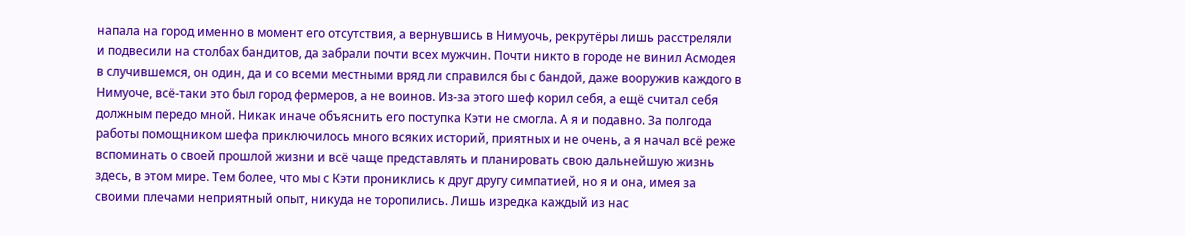напала на город именно в момент его отсутствия, а вернувшись в Нимуочь, рекрутёры лишь расстреляли и подвесили на столбах бандитов, да забрали почти всех мужчин. Почти никто в городе не винил Асмодея в случившемся, он один, да и со всеми местными вряд ли справился бы с бандой, даже вооружив каждого в Нимуоче, всё-таки это был город фермеров, а не воинов. Из-за этого шеф корил себя, а ещё считал себя должным передо мной. Никак иначе объяснить его поступка Кэти не смогла. А я и подавно. За полгода работы помощником шефа приключилось много всяких историй, приятных и не очень, а я начал всё реже вспоминать о своей прошлой жизни и всё чаще представлять и планировать свою дальнейшую жизнь здесь, в этом мире. Тем более, что мы с Кэти прониклись к друг другу симпатией, но я и она, имея за своими плечами неприятный опыт, никуда не торопились. Лишь изредка каждый из нас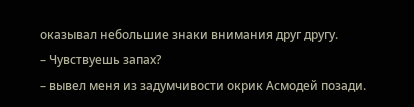оказывал небольшие знаки внимания друг другу.
– Чувствуешь запах?
– вывел меня из задумчивости окрик Асмодей позади.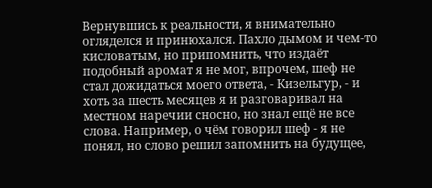Вернувшись к реальности, я внимательно огляделся и принюхался. Пахло дымом и чем-то кисловатым, но припомнить, что издаёт подобный аромат я не мог, впрочем, шеф не стал дожидаться моего ответа, - Кизельгур, - и хоть за шесть месяцев я и разговаривал на местном наречии сносно, но знал ещё не все слова. Например, о чём говорил шеф - я не понял, но слово решил запомнить на будущее,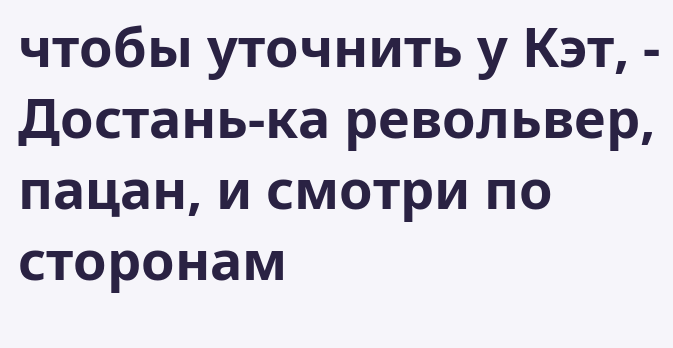чтобы уточнить у Кэт, - Достань-ка револьвер, пацан, и смотри по сторонам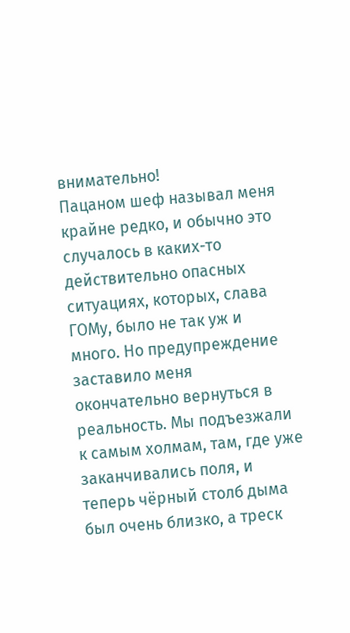внимательно!
Пацаном шеф называл меня крайне редко, и обычно это случалось в каких-то действительно опасных ситуациях, которых, слава ГОМу, было не так уж и много. Но предупреждение заставило меня окончательно вернуться в реальность. Мы подъезжали к самым холмам, там, где уже заканчивались поля, и теперь чёрный столб дыма был очень близко, а треск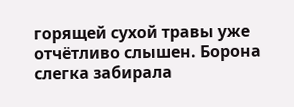горящей сухой травы уже отчётливо слышен. Борона слегка забирала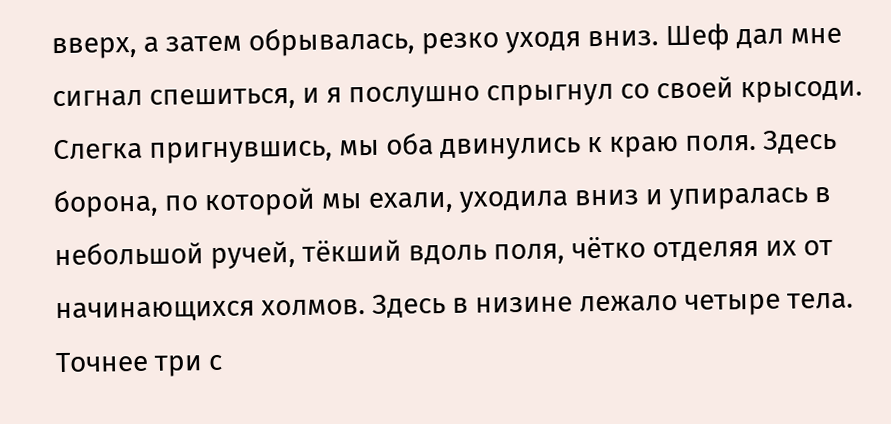вверх, а затем обрывалась, резко уходя вниз. Шеф дал мне сигнал спешиться, и я послушно спрыгнул со своей крысоди. Слегка пригнувшись, мы оба двинулись к краю поля. Здесь борона, по которой мы ехали, уходила вниз и упиралась в небольшой ручей, тёкший вдоль поля, чётко отделяя их от начинающихся холмов. Здесь в низине лежало четыре тела. Точнее три с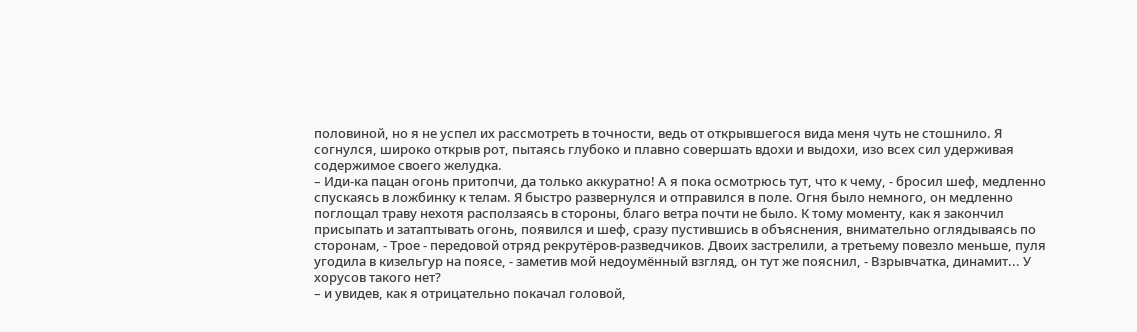половиной, но я не успел их рассмотреть в точности, ведь от открывшегося вида меня чуть не стошнило. Я согнулся, широко открыв рот, пытаясь глубоко и плавно совершать вдохи и выдохи, изо всех сил удерживая содержимое своего желудка.
– Иди-ка пацан огонь притопчи, да только аккуратно! А я пока осмотрюсь тут, что к чему, - бросил шеф, медленно спускаясь в ложбинку к телам. Я быстро развернулся и отправился в поле. Огня было немного, он медленно поглощал траву нехотя расползаясь в стороны, благо ветра почти не было. К тому моменту, как я закончил присыпать и затаптывать огонь, появился и шеф, сразу пустившись в объяснения, внимательно оглядываясь по сторонам, - Трое - передовой отряд рекрутёров-разведчиков. Двоих застрелили, а третьему повезло меньше, пуля угодила в кизельгур на поясе, - заметив мой недоумённый взгляд, он тут же пояснил, - Взрывчатка, динамит... У хорусов такого нет?
– и увидев, как я отрицательно покачал головой,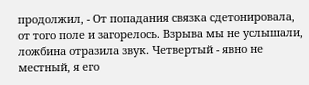продолжил, - От попадания связка сдетонировала, от того поле и загорелось. Взрыва мы не услышали, ложбина отразила звук. Четвертый - явно не местный, я его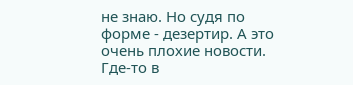не знаю. Но судя по форме - дезертир. А это очень плохие новости. Где-то в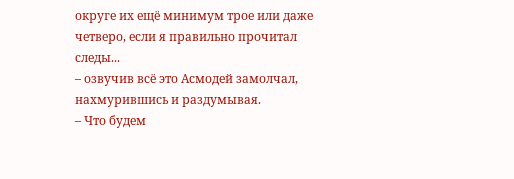округе их ещё минимум трое или даже четверо, если я правильно прочитал следы...
– озвучив всё это Асмодей замолчал, нахмурившись и раздумывая.
– Что будем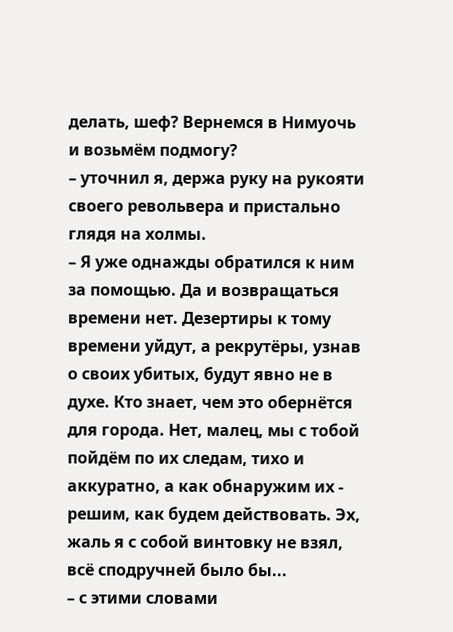делать, шеф? Вернемся в Нимуочь и возьмём подмогу?
– уточнил я, держа руку на рукояти своего револьвера и пристально глядя на холмы.
– Я уже однажды обратился к ним за помощью. Да и возвращаться времени нет. Дезертиры к тому времени уйдут, а рекрутёры, узнав о своих убитых, будут явно не в духе. Кто знает, чем это обернётся для города. Нет, малец, мы с тобой пойдём по их следам, тихо и аккуратно, а как обнаружим их - решим, как будем действовать. Эх, жаль я с собой винтовку не взял, всё сподручней было бы...
– с этими словами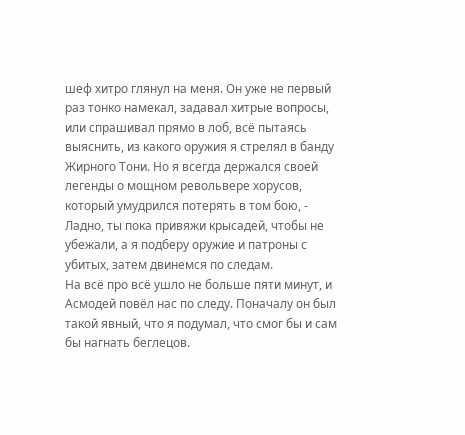шеф хитро глянул на меня. Он уже не первый раз тонко намекал, задавал хитрые вопросы, или спрашивал прямо в лоб, всё пытаясь выяснить, из какого оружия я стрелял в банду Жирного Тони. Но я всегда держался своей легенды о мощном револьвере хорусов, который умудрился потерять в том бою, - Ладно, ты пока привяжи крысадей, чтобы не убежали, а я подберу оружие и патроны с убитых, затем двинемся по следам.
На всё про всё ушло не больше пяти минут, и Асмодей повёл нас по следу. Поначалу он был такой явный, что я подумал, что смог бы и сам бы нагнать беглецов.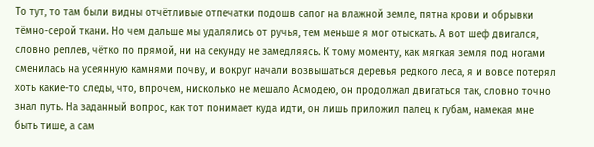То тут, то там были видны отчётливые отпечатки подошв сапог на влажной земле, пятна крови и обрывки тёмно-серой ткани. Но чем дальше мы удалялись от ручья, тем меньше я мог отыскать. А вот шеф двигался, словно реплев, чётко по прямой, ни на секунду не замедляясь. К тому моменту, как мягкая земля под ногами сменилась на усеянную камнями почву, и вокруг начали возвышаться деревья редкого леса, я и вовсе потерял хоть какие-то следы, что, впрочем, нисколько не мешало Асмодею, он продолжал двигаться так, словно точно знал путь. На заданный вопрос, как тот понимает куда идти, он лишь приложил палец к губам, намекая мне быть тише, а сам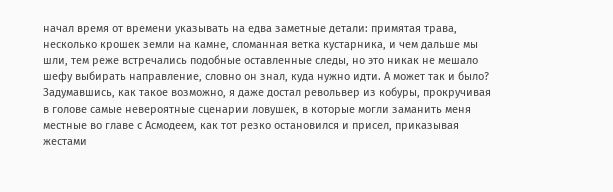начал время от времени указывать на едва заметные детали: примятая трава, несколько крошек земли на камне, сломанная ветка кустарника, и чем дальше мы шли, тем реже встречались подобные оставленные следы, но это никак не мешало шефу выбирать направление, словно он знал, куда нужно идти. А может так и было? Задумавшись, как такое возможно, я даже достал револьвер из кобуры, прокручивая в голове самые невероятные сценарии ловушек, в которые могли заманить меня местные во главе с Асмодеем, как тот резко остановился и присел, приказывая жестами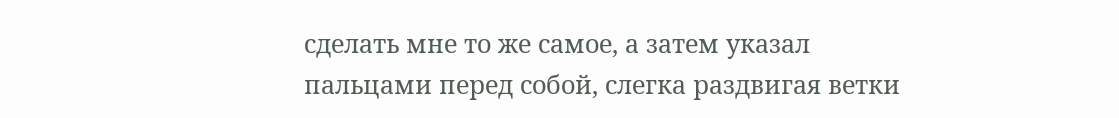сделать мне то же самое, а затем указал пальцами перед собой, слегка раздвигая ветки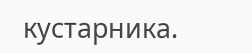кустарника.